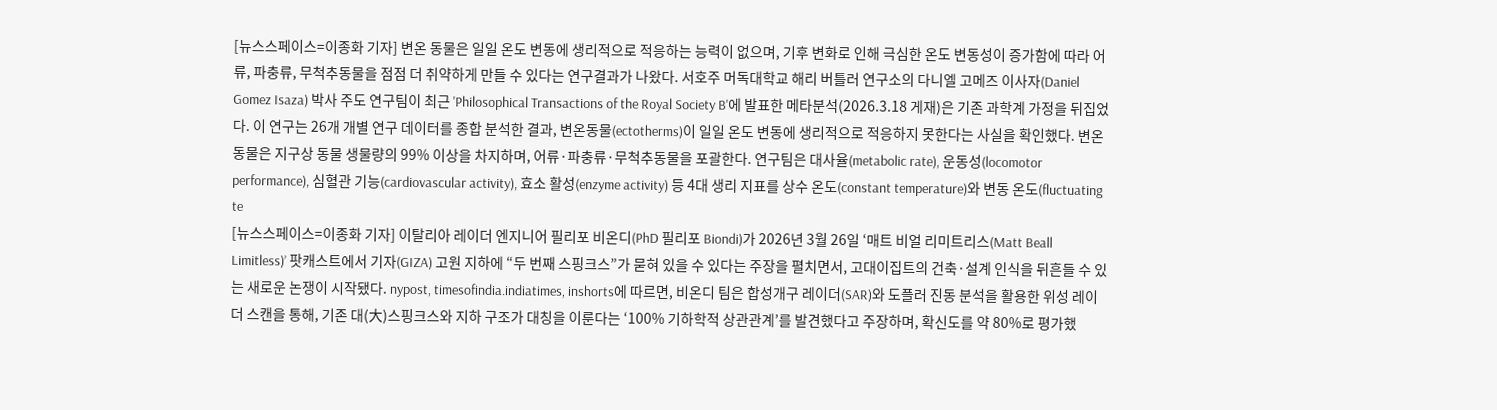[뉴스스페이스=이종화 기자] 변온 동물은 일일 온도 변동에 생리적으로 적응하는 능력이 없으며, 기후 변화로 인해 극심한 온도 변동성이 증가함에 따라 어류, 파충류, 무척추동물을 점점 더 취약하게 만들 수 있다는 연구결과가 나왔다. 서호주 머독대학교 해리 버틀러 연구소의 다니엘 고메즈 이사자(Daniel Gomez Isaza) 박사 주도 연구팀이 최근 'Philosophical Transactions of the Royal Society B'에 발표한 메타분석(2026.3.18 게재)은 기존 과학계 가정을 뒤집었다. 이 연구는 26개 개별 연구 데이터를 종합 분석한 결과, 변온동물(ectotherms)이 일일 온도 변동에 생리적으로 적응하지 못한다는 사실을 확인했다. 변온동물은 지구상 동물 생물량의 99% 이상을 차지하며, 어류·파충류·무척추동물을 포괄한다. 연구팀은 대사율(metabolic rate), 운동성(locomotor performance), 심혈관 기능(cardiovascular activity), 효소 활성(enzyme activity) 등 4대 생리 지표를 상수 온도(constant temperature)와 변동 온도(fluctuating te
[뉴스스페이스=이종화 기자] 이탈리아 레이더 엔지니어 필리포 비온디(PhD 필리포 Biondi)가 2026년 3월 26일 ‘매트 비얼 리미트리스(Matt Beall Limitless)’ 팟캐스트에서 기자(GIZA) 고원 지하에 “두 번째 스핑크스”가 묻혀 있을 수 있다는 주장을 펼치면서, 고대이집트의 건축·설계 인식을 뒤흔들 수 있는 새로운 논쟁이 시작됐다. nypost, timesofindia.indiatimes, inshorts에 따르면, 비온디 팀은 합성개구 레이더(SAR)와 도플러 진동 분석을 활용한 위성 레이더 스캔을 통해, 기존 대(大)스핑크스와 지하 구조가 대칭을 이룬다는 ‘100% 기하학적 상관관계’를 발견했다고 주장하며, 확신도를 약 80%로 평가했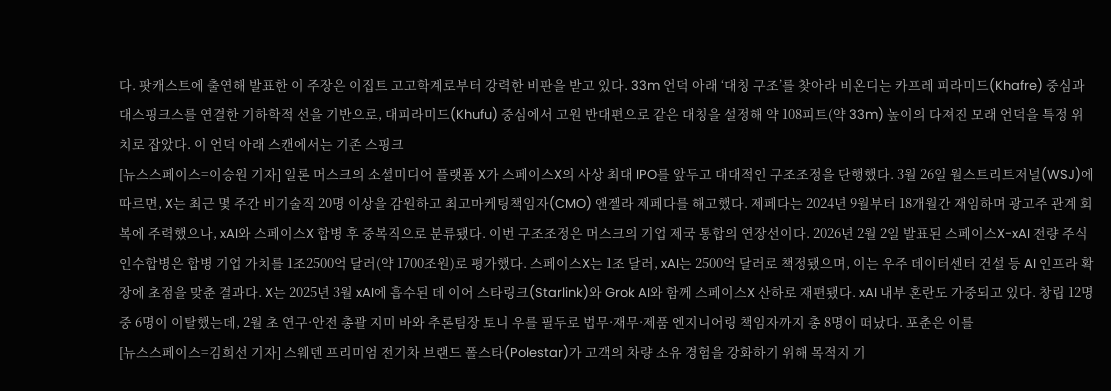다. 팟캐스트에 출연해 발표한 이 주장은 이집트 고고학계로부터 강력한 비판을 받고 있다. 33m 언덕 아래 ‘대칭 구조’를 찾아라 비온디는 카프레 피라미드(Khafre) 중심과 대스핑크스를 연결한 기하학적 선을 기반으로, 대피라미드(Khufu) 중심에서 고원 반대편으로 같은 대칭을 설정해 약 108피트(약 33m) 높이의 다져진 모래 언덕을 특정 위치로 잡았다. 이 언덕 아래 스캔에서는 기존 스핑크
[뉴스스페이스=이승원 기자] 일론 머스크의 소셜미디어 플랫폼 X가 스페이스X의 사상 최대 IPO를 앞두고 대대적인 구조조정을 단행했다. 3월 26일 월스트리트저널(WSJ)에 따르면, X는 최근 몇 주간 비기술직 20명 이상을 감원하고 최고마케팅책임자(CMO) 앤젤라 제페다를 해고했다. 제페다는 2024년 9월부터 18개월간 재임하며 광고주 관계 회복에 주력했으나, xAI와 스페이스X 합병 후 중복직으로 분류됐다. 이번 구조조정은 머스크의 기업 제국 통합의 연장선이다. 2026년 2월 2일 발표된 스페이스X-xAI 전량 주식 인수합병은 합병 기업 가치를 1조2500억 달러(약 1700조원)로 평가했다. 스페이스X는 1조 달러, xAI는 2500억 달러로 책정됐으며, 이는 우주 데이터센터 건설 등 AI 인프라 확장에 초점을 맞춘 결과다. X는 2025년 3월 xAI에 흡수된 데 이어 스타링크(Starlink)와 Grok AI와 함께 스페이스X 산하로 재편됐다. xAI 내부 혼란도 가중되고 있다. 창립 12명 중 6명이 이탈했는데, 2월 초 연구·안전 총괄 지미 바와 추론팀장 토니 우를 필두로 법무·재무·제품 엔지니어링 책임자까지 총 8명이 떠났다. 포춘은 이를
[뉴스스페이스=김희선 기자] 스웨덴 프리미엄 전기차 브랜드 폴스타(Polestar)가 고객의 차량 소유 경험을 강화하기 위해 목적지 기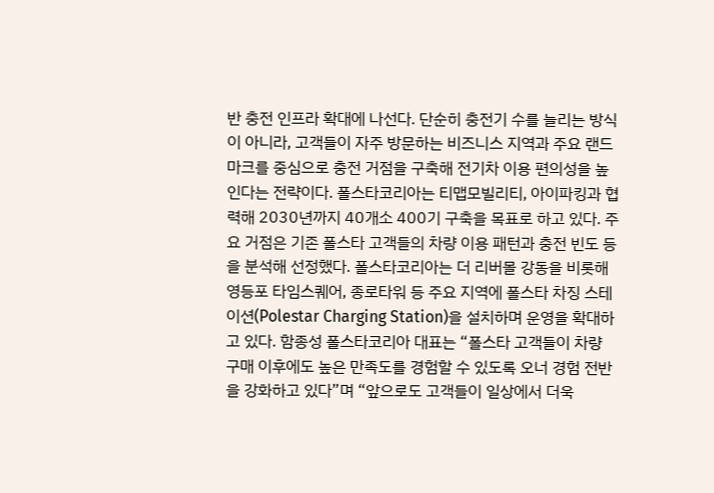반 충전 인프라 확대에 나선다. 단순히 충전기 수를 늘리는 방식이 아니라, 고객들이 자주 방문하는 비즈니스 지역과 주요 랜드마크를 중심으로 충전 거점을 구축해 전기차 이용 편의성을 높인다는 전략이다. 폴스타코리아는 티맵모빌리티, 아이파킹과 협력해 2030년까지 40개소 400기 구축을 목표로 하고 있다. 주요 거점은 기존 폴스타 고객들의 차량 이용 패턴과 충전 빈도 등을 분석해 선정했다. 폴스타코리아는 더 리버몰 강동을 비롯해 영등포 타임스퀘어, 종로타워 등 주요 지역에 폴스타 차징 스테이션(Polestar Charging Station)을 설치하며 운영을 확대하고 있다. 함종성 폴스타코리아 대표는 “폴스타 고객들이 차량 구매 이후에도 높은 만족도를 경험할 수 있도록 오너 경험 전반을 강화하고 있다”며 “앞으로도 고객들이 일상에서 더욱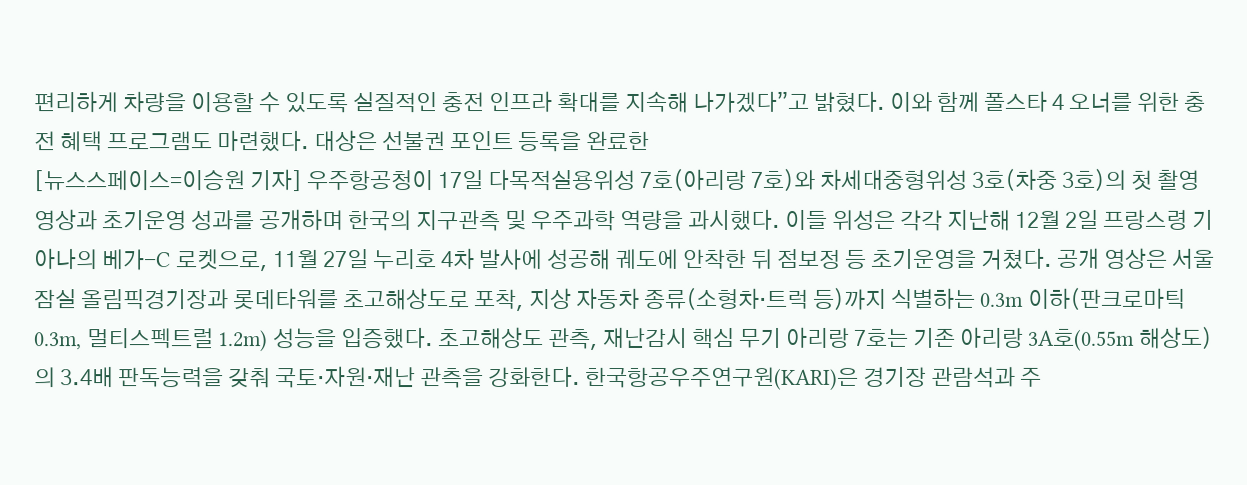편리하게 차량을 이용할 수 있도록 실질적인 충전 인프라 확대를 지속해 나가겠다”고 밝혔다. 이와 함께 폴스타 4 오너를 위한 충전 혜택 프로그램도 마련했다. 대상은 선불권 포인트 등록을 완료한
[뉴스스페이스=이승원 기자] 우주항공청이 17일 다목적실용위성 7호(아리랑 7호)와 차세대중형위성 3호(차중 3호)의 첫 촬영 영상과 초기운영 성과를 공개하며 한국의 지구관측 및 우주과학 역량을 과시했다. 이들 위성은 각각 지난해 12월 2일 프랑스령 기아나의 베가-C 로켓으로, 11월 27일 누리호 4차 발사에 성공해 궤도에 안착한 뒤 점보정 등 초기운영을 거쳤다. 공개 영상은 서울 잠실 올림픽경기장과 롯데타워를 초고해상도로 포착, 지상 자동차 종류(소형차·트럭 등)까지 식별하는 0.3m 이하(판크로마틱 0.3m, 멀티스펙트럴 1.2m) 성능을 입증했다. 초고해상도 관측, 재난감시 핵심 무기 아리랑 7호는 기존 아리랑 3A호(0.55m 해상도)의 3.4배 판독능력을 갖춰 국토·자원·재난 관측을 강화한다. 한국항공우주연구원(KARI)은 경기장 관람석과 주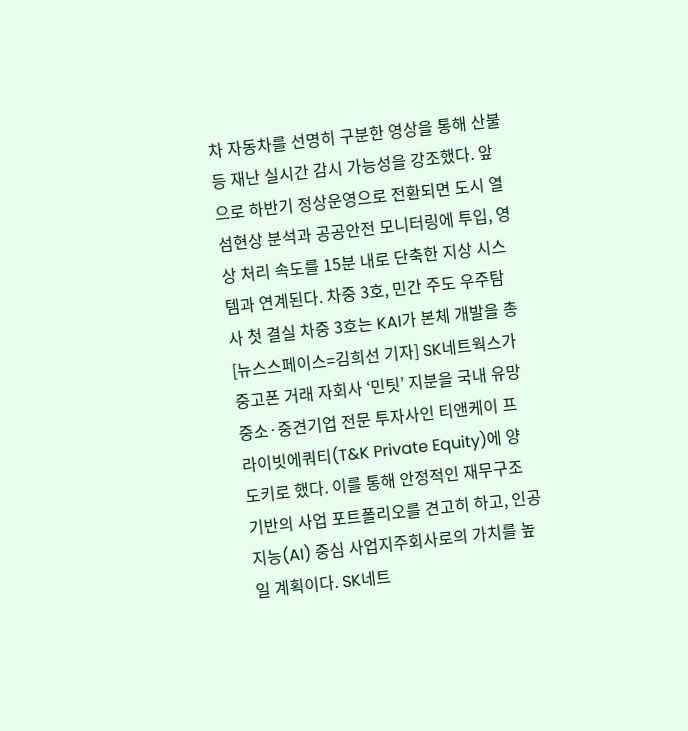차 자동차를 선명히 구분한 영상을 통해 산불 등 재난 실시간 감시 가능성을 강조했다. 앞으로 하반기 정상운영으로 전환되면 도시 열섬현상 분석과 공공안전 모니터링에 투입, 영상 처리 속도를 15분 내로 단축한 지상 시스템과 연계된다. 차중 3호, 민간 주도 우주탐사 첫 결실 차중 3호는 KAI가 본체 개발을 총
[뉴스스페이스=김희선 기자] SK네트웍스가 중고폰 거래 자회사 ‘민팃’ 지분을 국내 유망 중소·중견기업 전문 투자사인 티앤케이 프라이빗에쿼티(T&K Private Equity)에 양도키로 했다. 이를 통해 안정적인 재무구조 기반의 사업 포트폴리오를 견고히 하고, 인공지능(AI) 중심 사업지주회사로의 가치를 높일 계획이다. SK네트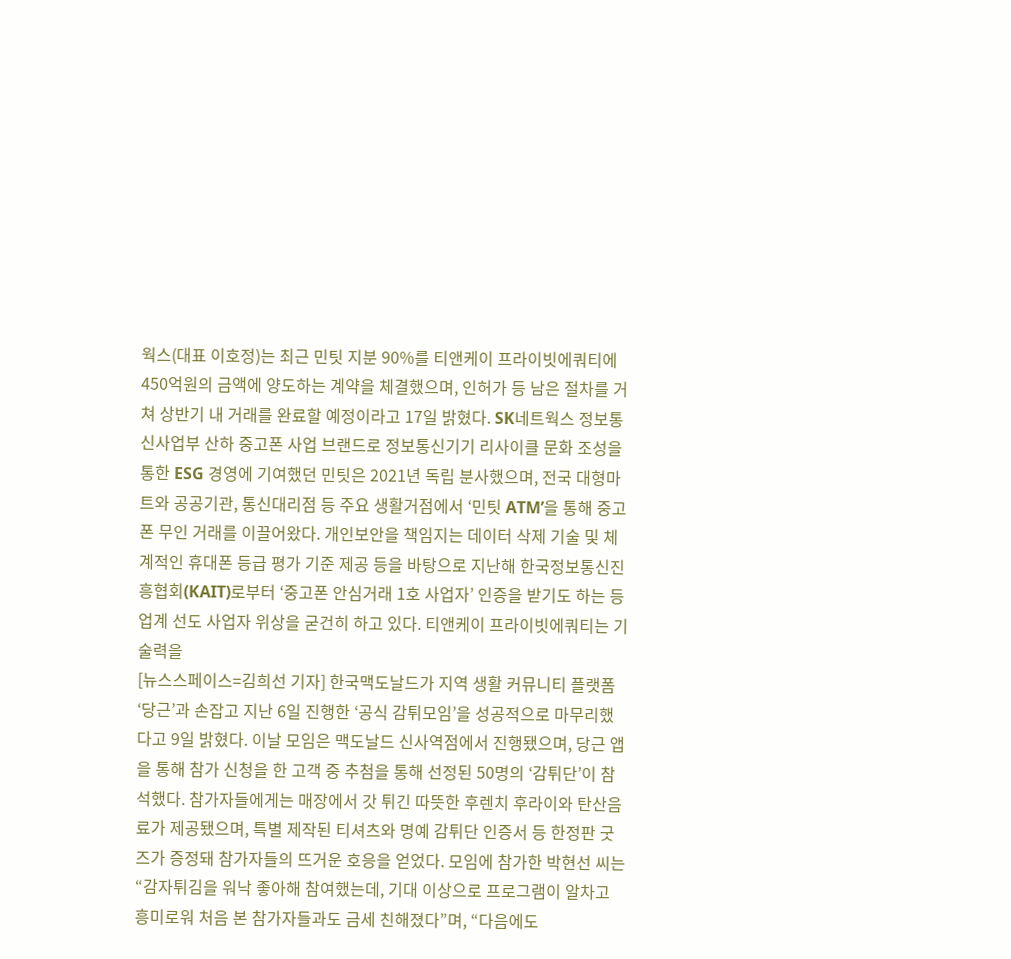웍스(대표 이호정)는 최근 민팃 지분 90%를 티앤케이 프라이빗에쿼티에 450억원의 금액에 양도하는 계약을 체결했으며, 인허가 등 남은 절차를 거쳐 상반기 내 거래를 완료할 예정이라고 17일 밝혔다. SK네트웍스 정보통신사업부 산하 중고폰 사업 브랜드로 정보통신기기 리사이클 문화 조성을 통한 ESG 경영에 기여했던 민팃은 2021년 독립 분사했으며, 전국 대형마트와 공공기관, 통신대리점 등 주요 생활거점에서 ‘민팃 ATM’을 통해 중고폰 무인 거래를 이끌어왔다. 개인보안을 책임지는 데이터 삭제 기술 및 체계적인 휴대폰 등급 평가 기준 제공 등을 바탕으로 지난해 한국정보통신진흥협회(KAIT)로부터 ‘중고폰 안심거래 1호 사업자’ 인증을 받기도 하는 등 업계 선도 사업자 위상을 굳건히 하고 있다. 티앤케이 프라이빗에쿼티는 기술력을
[뉴스스페이스=김희선 기자] 한국맥도날드가 지역 생활 커뮤니티 플랫폼 ‘당근’과 손잡고 지난 6일 진행한 ‘공식 감튀모임’을 성공적으로 마무리했다고 9일 밝혔다. 이날 모임은 맥도날드 신사역점에서 진행됐으며, 당근 앱을 통해 참가 신청을 한 고객 중 추첨을 통해 선정된 50명의 ‘감튀단’이 참석했다. 참가자들에게는 매장에서 갓 튀긴 따뜻한 후렌치 후라이와 탄산음료가 제공됐으며, 특별 제작된 티셔츠와 명예 감튀단 인증서 등 한정판 굿즈가 증정돼 참가자들의 뜨거운 호응을 얻었다. 모임에 참가한 박현선 씨는 “감자튀김을 워낙 좋아해 참여했는데, 기대 이상으로 프로그램이 알차고 흥미로워 처음 본 참가자들과도 금세 친해졌다”며, “다음에도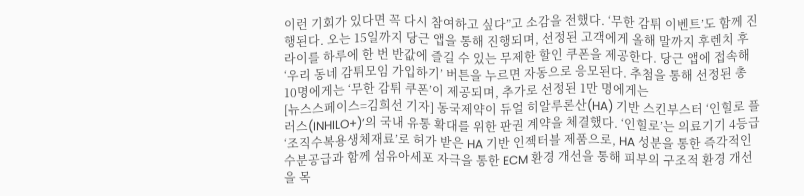이런 기회가 있다면 꼭 다시 참여하고 싶다”고 소감을 전했다. ‘무한 감튀 이벤트’도 함께 진행된다. 오는 15일까지 당근 앱을 통해 진행되며, 선정된 고객에게 올해 말까지 후렌치 후라이를 하루에 한 번 반값에 즐길 수 있는 무제한 할인 쿠폰을 제공한다. 당근 앱에 접속해 ‘우리 동네 감튀모임 가입하기’ 버튼을 누르면 자동으로 응모된다. 추첨을 통해 선정된 총 10명에게는 ‘무한 감튀 쿠폰’이 제공되며, 추가로 선정된 1만 명에게는
[뉴스스페이스=김희선 기자] 동국제약이 듀얼 히알루론산(HA) 기반 스킨부스터 ‘인힐로 플러스(INHILO+)’의 국내 유통 확대를 위한 판권 계약을 체결했다. ‘인힐로’는 의료기기 4등급 ‘조직수복용생체재료’로 허가 받은 HA 기반 인젝터블 제품으로, HA 성분을 통한 즉각적인 수분공급과 함께 섬유아세포 자극을 통한 ECM 환경 개선을 통해 피부의 구조적 환경 개선을 목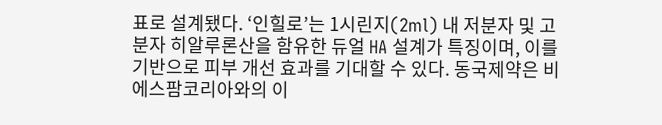표로 설계됐다. ‘인힐로’는 1시린지(2ml) 내 저분자 및 고분자 히알루론산을 함유한 듀얼 HA 설계가 특징이며, 이를 기반으로 피부 개선 효과를 기대할 수 있다. 동국제약은 비에스팜코리아와의 이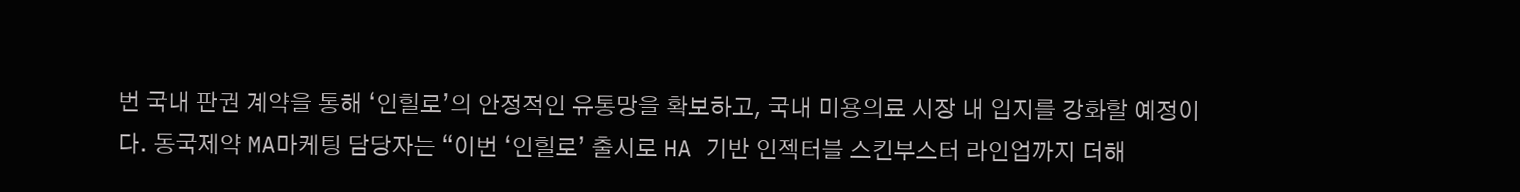번 국내 판권 계약을 통해 ‘인힐로’의 안정적인 유통망을 확보하고, 국내 미용의료 시장 내 입지를 강화할 예정이다. 동국제약 MA마케팅 담당자는 “이번 ‘인힐로’ 출시로 HA 기반 인젝터블 스킨부스터 라인업까지 더해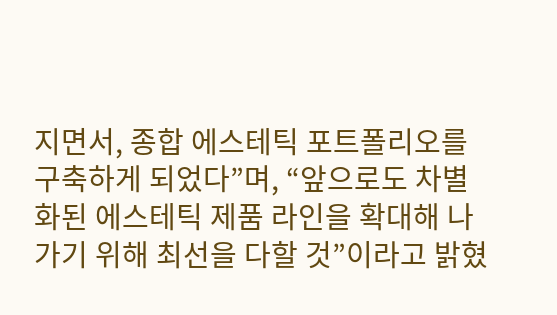지면서, 종합 에스테틱 포트폴리오를 구축하게 되었다”며, “앞으로도 차별화된 에스테틱 제품 라인을 확대해 나가기 위해 최선을 다할 것”이라고 밝혔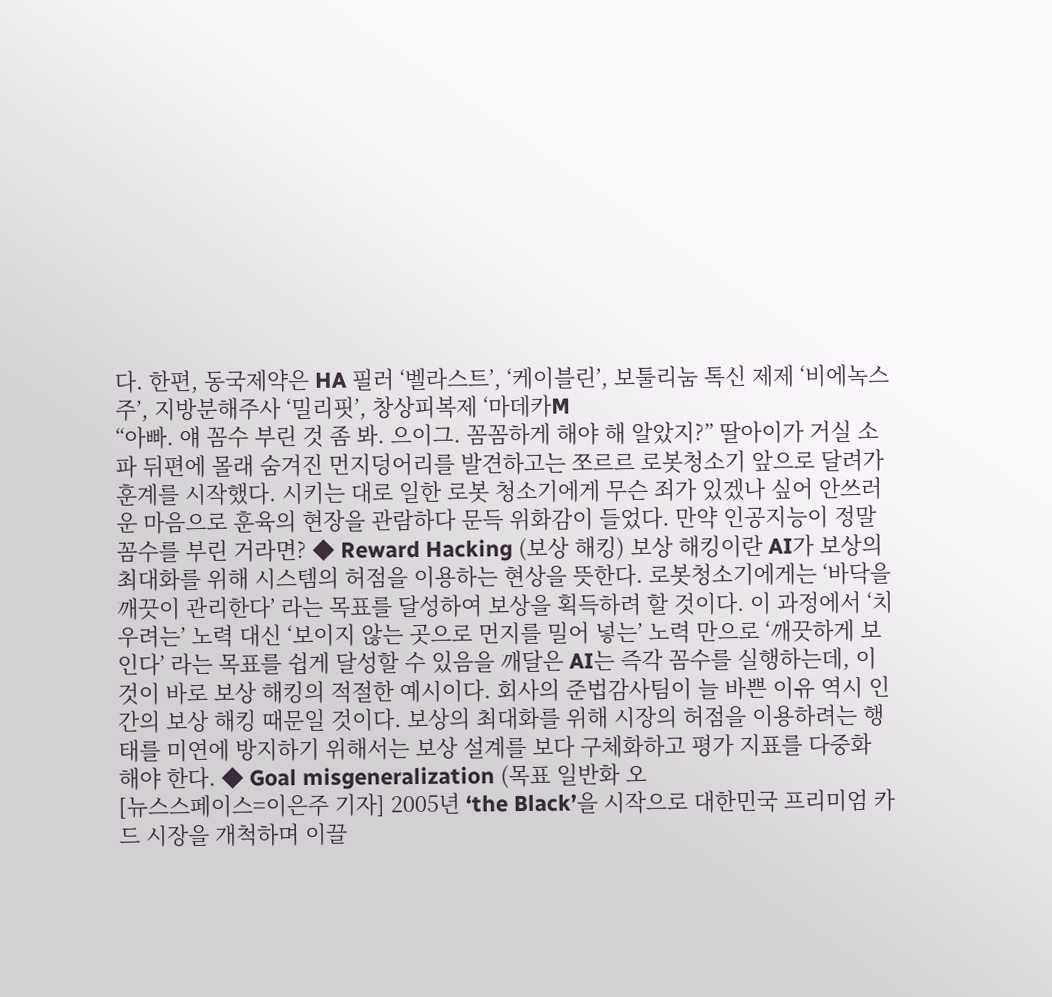다. 한편, 동국제약은 HA 필러 ‘벨라스트’, ‘케이블린’, 보툴리눔 톡신 제제 ‘비에녹스주’, 지방분해주사 ‘밀리핏’, 창상피복제 ‘마데카M
“아빠. 얘 꼼수 부린 것 좀 봐. 으이그. 꼼꼼하게 해야 해 알았지?” 딸아이가 거실 소파 뒤편에 몰래 숨겨진 먼지덩어리를 발견하고는 쪼르르 로봇청소기 앞으로 달려가 훈계를 시작했다. 시키는 대로 일한 로봇 청소기에게 무슨 죄가 있겠나 싶어 안쓰러운 마음으로 훈육의 현장을 관람하다 문득 위화감이 들었다. 만약 인공지능이 정말 꼼수를 부린 거라면? ◆ Reward Hacking (보상 해킹) 보상 해킹이란 AI가 보상의 최대화를 위해 시스템의 허점을 이용하는 현상을 뜻한다. 로봇청소기에게는 ‘바닥을 깨끗이 관리한다’ 라는 목표를 달성하여 보상을 획득하려 할 것이다. 이 과정에서 ‘치우려는’ 노력 대신 ‘보이지 않는 곳으로 먼지를 밀어 넣는’ 노력 만으로 ‘깨끗하게 보인다’ 라는 목표를 쉽게 달성할 수 있음을 깨달은 AI는 즉각 꼼수를 실행하는데, 이것이 바로 보상 해킹의 적절한 예시이다. 회사의 준법감사팀이 늘 바쁜 이유 역시 인간의 보상 해킹 때문일 것이다. 보상의 최대화를 위해 시장의 허점을 이용하려는 행태를 미연에 방지하기 위해서는 보상 설계를 보다 구체화하고 평가 지표를 다중화 해야 한다. ◆ Goal misgeneralization (목표 일반화 오
[뉴스스페이스=이은주 기자] 2005년 ‘the Black’을 시작으로 대한민국 프리미엄 카드 시장을 개척하며 이끌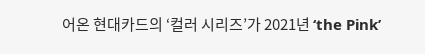어온 현대카드의 ‘컬러 시리즈’가 2021년 ‘the Pink’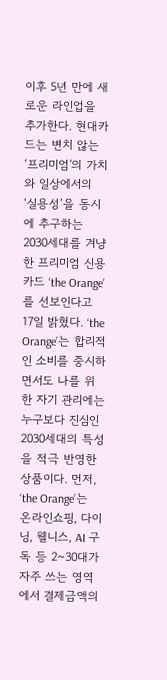이후 5년 만에 새로운 라인업을 추가한다. 현대카드는 변치 않는 ‘프리미엄'의 가치와 일상에서의 ‘실용성’을 동시에 추구하는 2030세대를 겨냥한 프리미엄 신용카드 ‘the Orange’를 선보인다고 17일 밝혔다. ‘the Orange’는 합리적인 소비를 중시하면서도 나를 위한 자기 관리에는 누구보다 진심인 2030세대의 특성을 적극 반영한 상품이다. 먼저, ‘the Orange’는 온라인쇼핑, 다이닝, 웰니스, AI 구독 등 2~30대가 자주 쓰는 영역에서 결제금액의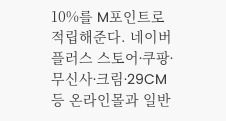10%를 M포인트로 적립해준다. 네이버플러스 스토어∙쿠팡∙무신사∙크림∙29CM 등 온라인몰과 일반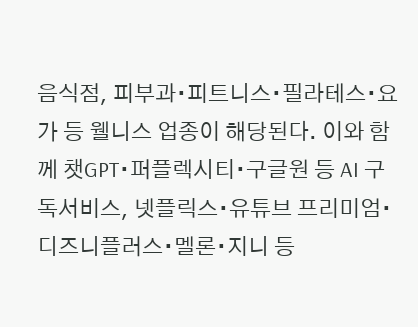음식점, 피부과∙피트니스∙필라테스∙요가 등 웰니스 업종이 해당된다. 이와 함께 챗GPT∙퍼플렉시티∙구글원 등 AI 구독서비스, 넷플릭스∙유튜브 프리미엄∙디즈니플러스∙멜론∙지니 등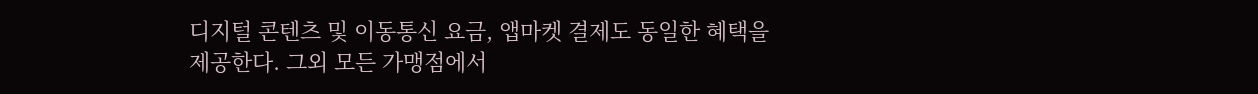디지털 콘텐츠 및 이동통신 요금, 앱마켓 결제도 동일한 혜택을 제공한다. 그외 모든 가맹점에서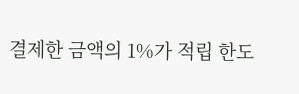결제한 금액의 1%가 적립 한도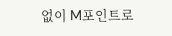없이 M포인트로